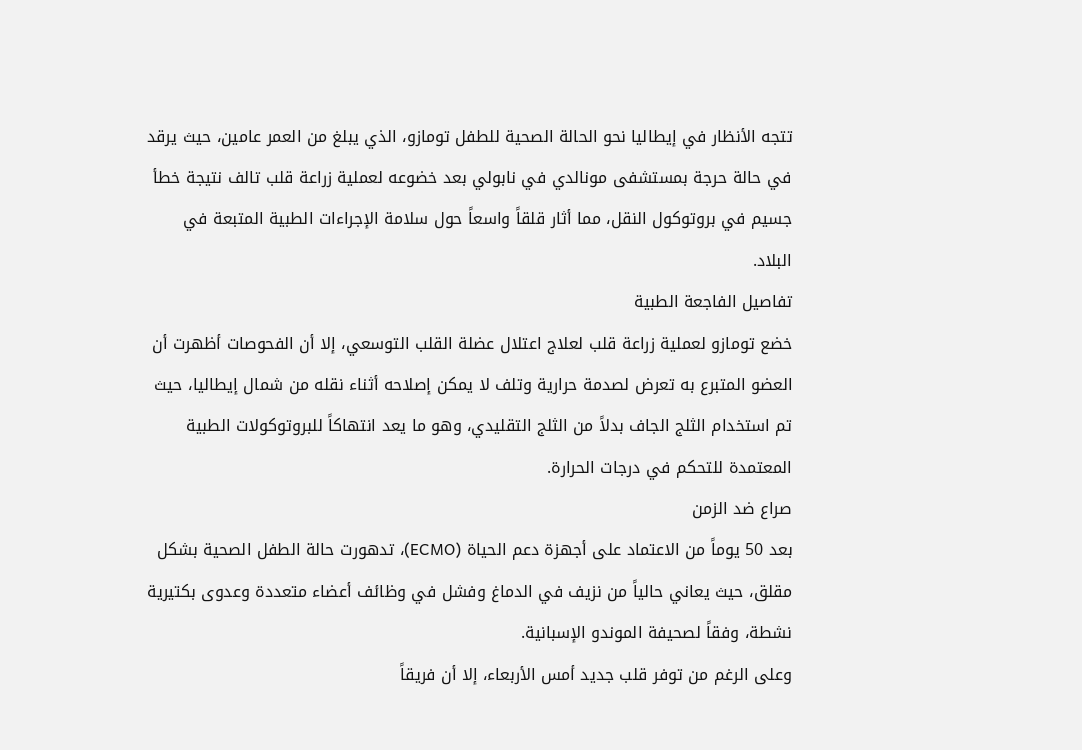تتجه الأنظار في إيطاليا نحو الحالة الصحية للطفل تومازو، الذي يبلغ من العمر عامين، حيث يرقد في حالة حرجة بمستشفى مونالدي في نابولي بعد خضوعه لعملية زراعة قلب تالف نتيجة خطأ جسيم في بروتوكول النقل، مما أثار قلقاً واسعاً حول سلامة الإجراءات الطبية المتبعة في البلاد.
تفاصيل الفاجعة الطبية
خضع تومازو لعملية زراعة قلب لعلاج اعتلال عضلة القلب التوسعي، إلا أن الفحوصات أظهرت أن العضو المتبرع به تعرض لصدمة حرارية وتلف لا يمكن إصلاحه أثناء نقله من شمال إيطاليا، حيث تم استخدام الثلج الجاف بدلاً من الثلج التقليدي، وهو ما يعد انتهاكاً للبروتوكولات الطبية المعتمدة للتحكم في درجات الحرارة.
صراع ضد الزمن
بعد 50 يوماً من الاعتماد على أجهزة دعم الحياة (ECMO)، تدهورت حالة الطفل الصحية بشكل مقلق، حيث يعاني حالياً من نزيف في الدماغ وفشل في وظائف أعضاء متعددة وعدوى بكتيرية نشطة، وفقاً لصحيفة الموندو الإسبانية.
وعلى الرغم من توفر قلب جديد أمس الأربعاء، إلا أن فريقاً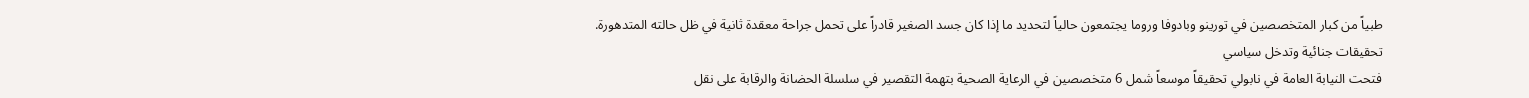طبياً من كبار المتخصصين في تورينو وبادوفا وروما يجتمعون حالياً لتحديد ما إذا كان جسد الصغير قادراً على تحمل جراحة معقدة ثانية في ظل حالته المتدهورة.
تحقيقات جنائية وتدخل سياسي
فتحت النيابة العامة في نابولي تحقيقاً موسعاً شمل 6 متخصصين في الرعاية الصحية بتهمة التقصير في سلسلة الحضانة والرقابة على نقل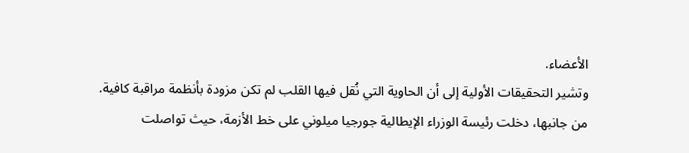الأعضاء.
وتشير التحقيقات الأولية إلى أن الحاوية التي نُقل فيها القلب لم تكن مزودة بأنظمة مراقبة كافية.
من جانبها، دخلت رئيسة الوزراء الإيطالية جورجيا ميلوني على خط الأزمة، حيث تواصلت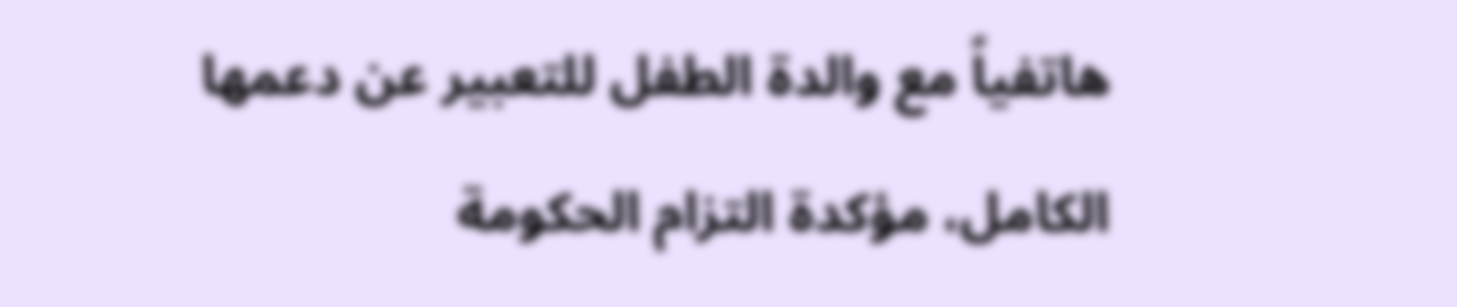هاتفياً مع والدة الطفل للتعبير عن دعمها الكامل، مؤكدة التزام الحكومة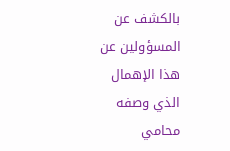بالكشف عن المسؤولين عن هذا الإهمال الذي وصفه محامي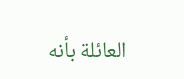العائلة بأنه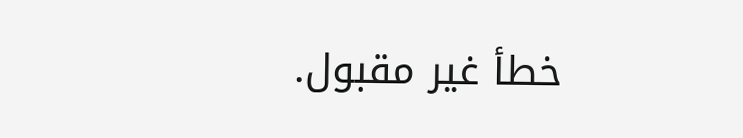خطأ غير مقبول.